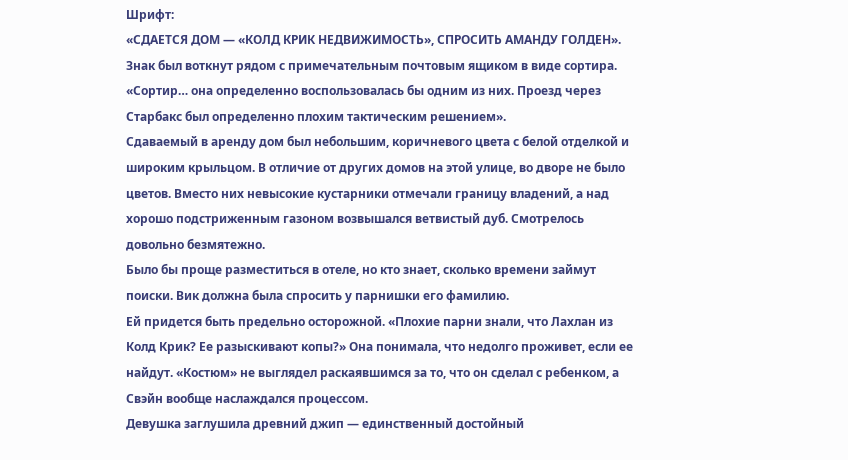Шрифт:
«СДАЕТСЯ ДОМ — «КОЛД КРИК НЕДВИЖИМОСТЬ», СПРОСИТЬ АМАНДУ ГОЛДЕН».
Знак был воткнут рядом с примечательным почтовым ящиком в виде сортира. «Сортир… она определенно воспользовалась бы одним из них. Проезд через Старбакс был определенно плохим тактическим решением».
Сдаваемый в аренду дом был небольшим, коричневого цвета с белой отделкой и широким крыльцом. В отличие от других домов на этой улице, во дворе не было цветов. Вместо них невысокие кустарники отмечали границу владений, а над хорошо подстриженным газоном возвышался ветвистый дуб. Смотрелось довольно безмятежно.
Было бы проще разместиться в отеле, но кто знает, сколько времени займут поиски. Вик должна была спросить у парнишки его фамилию.
Ей придется быть предельно осторожной. «Плохие парни знали, что Лахлан из Колд Крик? Ее разыскивают копы?» Она понимала, что недолго проживет, если ее найдут. «Костюм» не выглядел раскаявшимся за то, что он сделал с ребенком, а Свэйн вообще наслаждался процессом.
Девушка заглушила древний джип — единственный достойный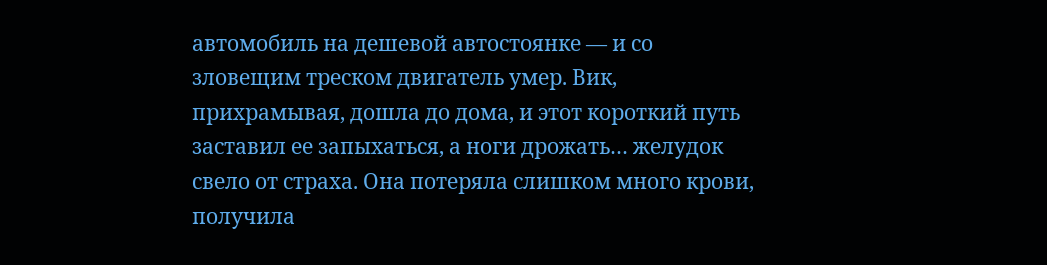автомобиль на дешевой автостоянке — и со зловещим треском двигатель умер. Вик, прихрамывая, дошла до дома, и этот короткий путь заставил ее запыхаться, а ноги дрожать… желудок свело от страха. Она потеряла слишком много крови, получила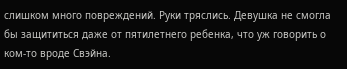слишком много повреждений. Руки тряслись. Девушка не смогла бы защититься даже от пятилетнего ребенка, что уж говорить о ком-то вроде Свэйна.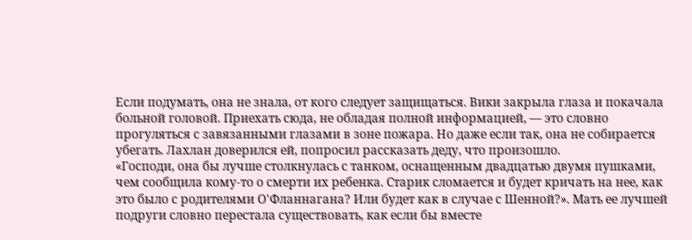Если подумать, она не знала, от кого следует защищаться. Вики закрыла глаза и покачала больной головой. Приехать сюда, не обладая полной информацией, — это словно прогуляться с завязанными глазами в зоне пожара. Но даже если так, она не собирается убегать. Лахлан доверился ей, попросил рассказать деду, что произошло.
«Господи, она бы лучше столкнулась с танком, оснащенным двадцатью двумя пушками, чем сообщила кому-то о смерти их ребенка. Старик сломается и будет кричать на нее, как это было с родителями О'Фланнагана? Или будет как в случае с Шенной?». Мать ее лучшей подруги словно перестала существовать, как если бы вместе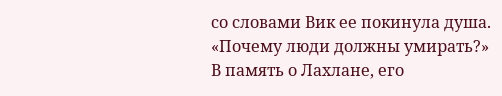со словами Вик ее покинула душа.
«Почему люди должны умирать?»
В память о Лахлане, его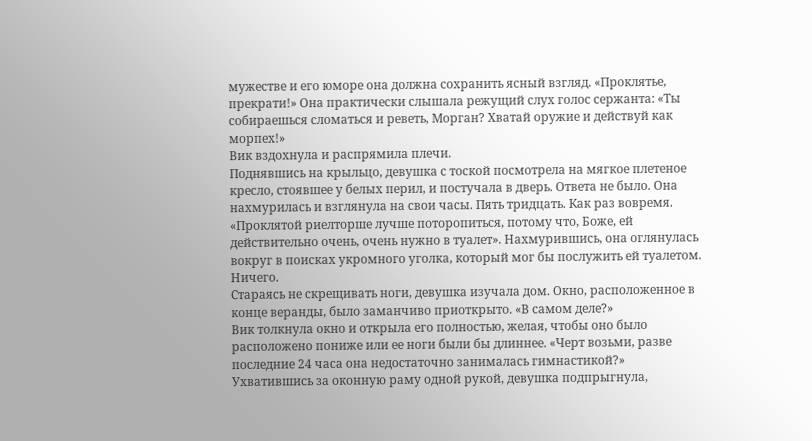мужестве и его юморе она должна сохранить ясный взгляд. «Проклятье, прекрати!» Она практически слышала режущий слух голос сержанта: «Ты собираешься сломаться и реветь, Морган? Хватай оружие и действуй как морпех!»
Вик вздохнула и распрямила плечи.
Поднявшись на крыльцо, девушка с тоской посмотрела на мягкое плетеное кресло, стоявшее у белых перил, и постучала в дверь. Ответа не было. Она нахмурилась и взглянула на свои часы. Пять тридцать. Как раз вовремя. «Проклятой риелторше лучше поторопиться, потому что, Боже, ей действительно очень, очень нужно в туалет». Нахмурившись, она оглянулась вокруг в поисках укромного уголка, который мог бы послужить ей туалетом. Ничего.
Стараясь не скрещивать ноги, девушка изучала дом. Окно, расположенное в конце веранды, было заманчиво приоткрыто. «В самом деле?»
Вик толкнула окно и открыла его полностью, желая, чтобы оно было расположено пониже или ее ноги были бы длиннее. «Черт возьми, разве последние 24 часа она недостаточно занималась гимнастикой?»
Ухватившись за оконную раму одной рукой, девушка подпрыгнула,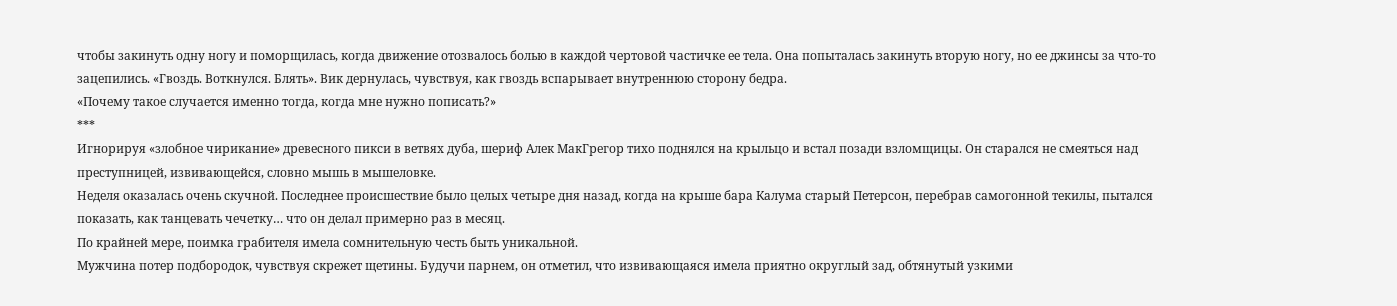чтобы закинуть одну ногу и поморщилась, когда движение отозвалось болью в каждой чертовой частичке ее тела. Она попыталась закинуть вторую ногу, но ее джинсы за что-то зацепились. «Гвоздь. Воткнулся. Блять». Вик дернулась, чувствуя, как гвоздь вспарывает внутреннюю сторону бедра.
«Почему такое случается именно тогда, когда мне нужно пописать?»
***
Игнорируя «злобное чирикание» древесного пикси в ветвях дуба, шериф Алек МакГрегор тихо поднялся на крыльцо и встал позади взломщицы. Он старался не смеяться над преступницей, извивающейся, словно мышь в мышеловке.
Неделя оказалась очень скучной. Последнее происшествие было целых четыре дня назад, когда на крыше бара Калума старый Петерсон, перебрав самогонной текилы, пытался показать, как танцевать чечетку… что он делал примерно раз в месяц.
По крайней мере, поимка грабителя имела сомнительную честь быть уникальной.
Мужчина потер подбородок, чувствуя скрежет щетины. Будучи парнем, он отметил, что извивающаяся имела приятно округлый зад, обтянутый узкими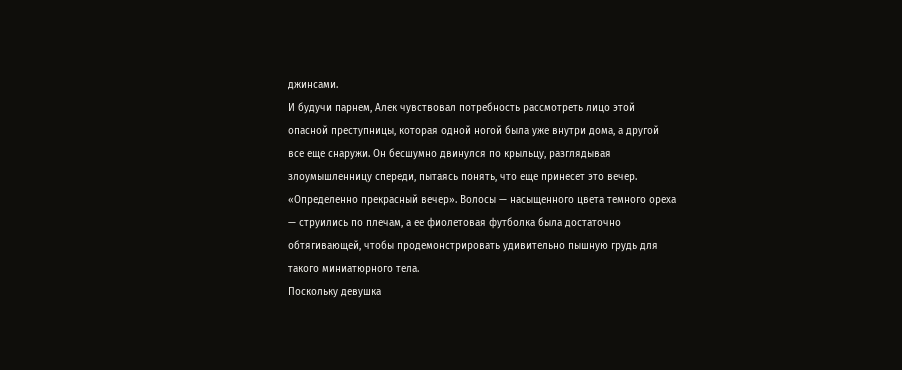джинсами.
И будучи парнем, Алек чувствовал потребность рассмотреть лицо этой опасной преступницы, которая одной ногой была уже внутри дома, а другой все еще снаружи. Он бесшумно двинулся по крыльцу, разглядывая злоумышленницу спереди, пытаясь понять, что еще принесет это вечер.
«Определенно прекрасный вечер». Волосы — насыщенного цвета темного ореха — струились по плечам, а ее фиолетовая футболка была достаточно обтягивающей, чтобы продемонстрировать удивительно пышную грудь для такого миниатюрного тела.
Поскольку девушка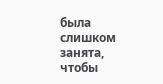была слишком занята, чтобы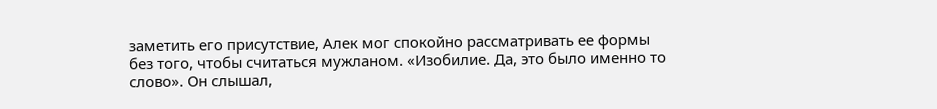заметить его присутствие, Алек мог спокойно рассматривать ее формы без того, чтобы считаться мужланом. «Изобилие. Да, это было именно то слово». Он слышал,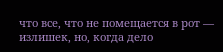что все, что не помещается в рот — излишек, но, когда дело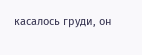касалось груди, он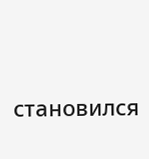становился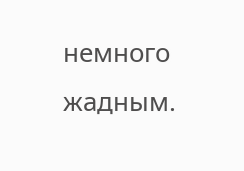немного жадным.